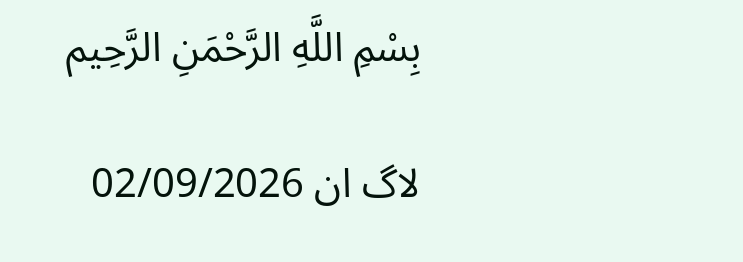بِسْمِ اللَّهِ الرَّحْمَنِ الرَّحِيم

لاگ ان 02/09/2026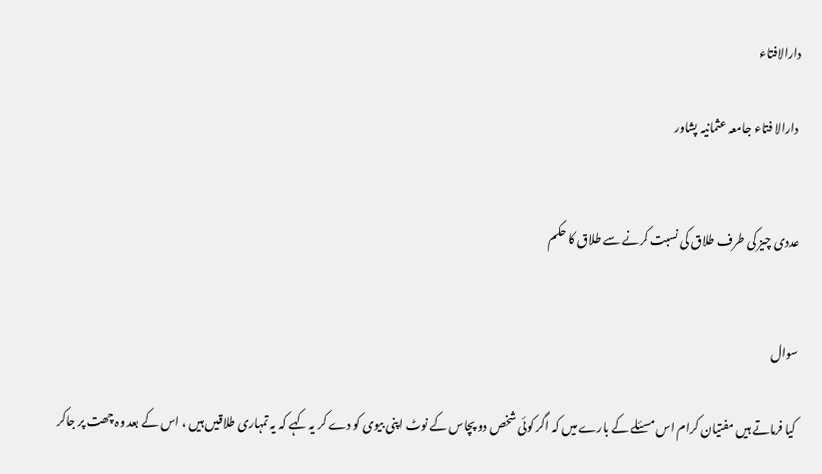دارالافتاء

 دارالا فتاء جامعہ عثمانیہ پشاور


عددی چیز کی طرف طلاق کی نسبت کرنے سے طلاق کا حکم


سوال

 کیا فرماتے ہیں مفتیان کرام اس مسئلے کے بارے میں کہ اگر کوئی شخص دو پچاس کے نوٹ اپنی بیوی کو دے کر یہ کہے کہ یہ تمہاری طلاقیں ہیں ، اس کے بعد وہ چھت پر جاکر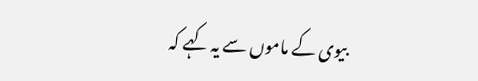بیوی کے ماموں سے یہ کہے کہ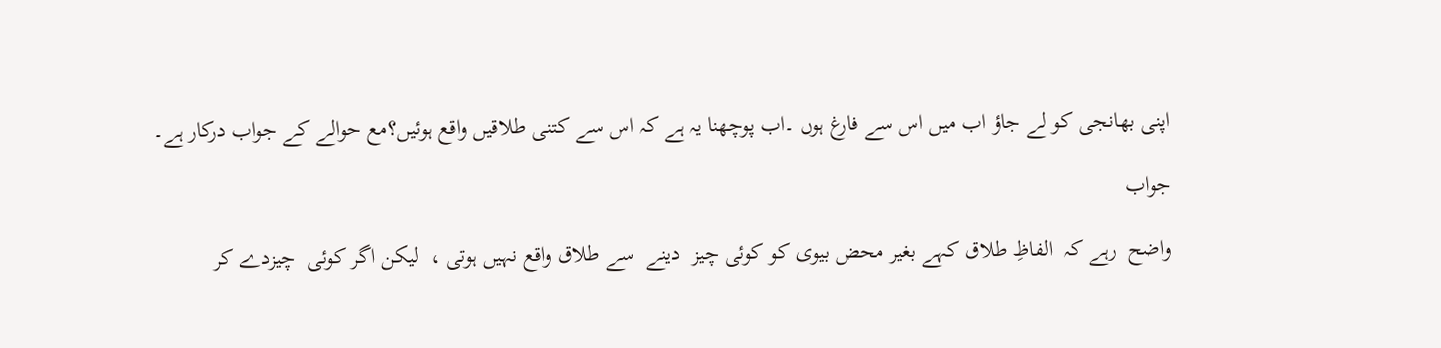اپنی بھانجی کو لے جاؤ اب میں اس سے فارغ ہوں ۔اب پوچھنا یہ ہے کہ اس سے کتنی طلاقیں واقع ہوئیں؟مع حوالے کے جواب درکار ہے۔

جواب

واضح  رہے کہ  الفاظِ طلاق کہے بغیر محض بیوی کو کوئی چیز  دینے  سے طلاق واقع نہیں ہوتی ،  لیکن اگر کوئی  چیزدے کر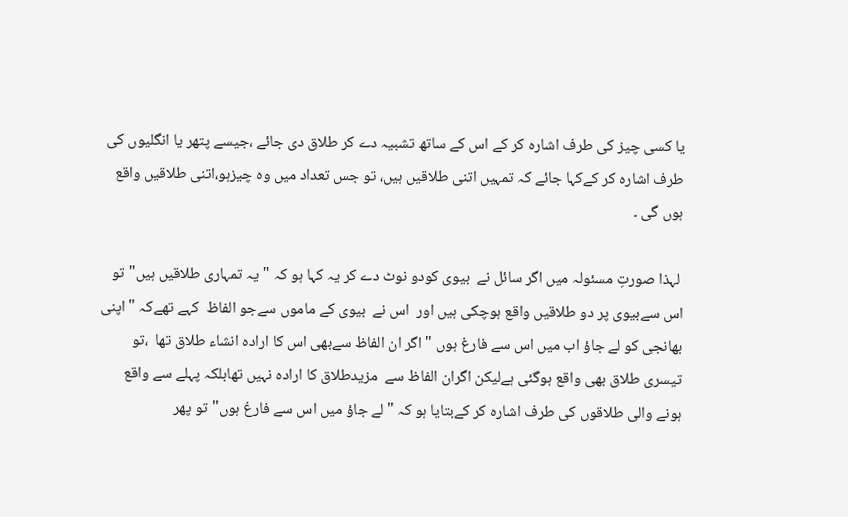یا کسی چیز کی طرف اشارہ کر کے اس کے ساتھ تشبیہ دے کر طلاق دی جائے ،جیسے پتھر یا انگلیوں کی طرف اشارہ کر کےکہا جائے کہ تمہیں اتنی طلاقیں ہیں، تو جس تعداد میں وہ چیزہو،اتنی طلاقیں واقع ہوں گی ۔

 لہذا صورتِ مسئولہ میں اگر سائل نے  بیوی کودو نوٹ دے کر یہ کہا ہو کہ "یہ تمہاری طلاقیں ہیں" تو اس سےبیوی پر دو طلاقیں واقع ہوچکی ہیں اور  اس نے  بیوی کے ماموں سےجو الفاظ  کہے تھےکہ "اپنی بھانجی کو لے جاؤ اب میں اس سے فارغ ہوں " اگر ان الفاظ سےبھی اس کا ارادہ انشاء طلاق تھا  ،تو تیسری طلاق بھی واقع ہوگئی ہےلیکن اگران الفاظ سے  مزیدطلاق کا ارادہ نہیں تھابلکہ پہلے سے واقع ہونے والی طلاقوں کی طرف اشارہ کر کےبتایا ہو کہ "لے جاؤ میں اس سے فارغ ہوں"تو پھر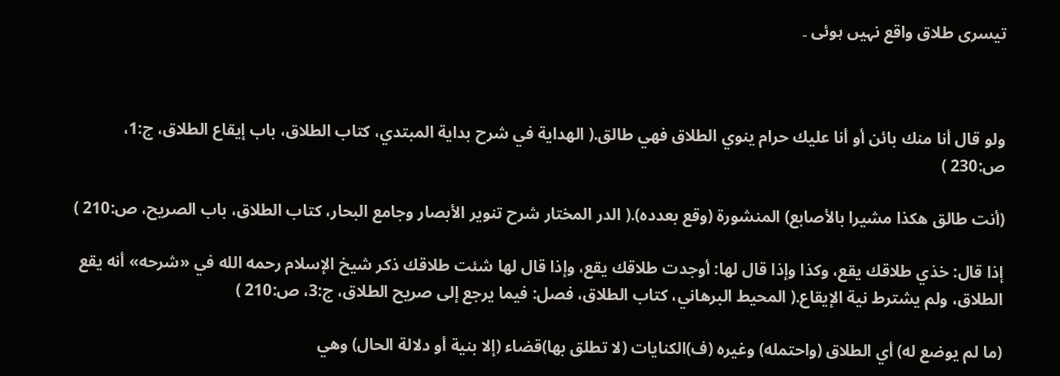تیسری طلاق واقع نہیں ہوئی ۔



ولو قال ‌أنا ‌منك ‌بائن أو أنا عليك حرام ينوي الطلاق فهي طالق.( الهداية في شرح بداية المبتدي، کتاب الطلاق، باب إیقاع الطلاق، ج:1، ص:230 )

(أنت ‌طالق هكذا ‌مشيرا ‌بالأصابع) المنشورة (وقع ‌بعدده).( الدر المختار شرح تنوير الأبصار وجامع البحار، كتاب الطلاق، باب الصريح، ص:210 )

إذا قال: خذي ‌طلاقك يقع، وكذا وإذا قال لها: أوجدت طلاقك يقع، وإذا قال لها شئت طلاقك ذكر شيخ الإسلام رحمه الله في «شرحه» أنه يقع الطلاق، ولم يشترط نية الإيقاع.( المحيط البرهاني، ‌‌كتاب الطلاق، فصل: فيما يرجع إلى صريح الطلاق، ج:3، ص:210 )

(ما ‌لم ‌يوضع ‌له) أي ‌الطلاق (واحتمله) وغيره (ف)الكنايات (لا تطلق بها)قضاء (إلا بنية أو دلالة الحال) وهي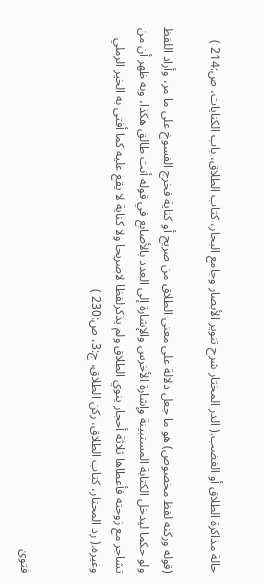حالة مذاكرة الطلاق أو الغضب.( الدر المختار شرح تنوير الأبصار وجامع البحار، كتاب الطلاق، باب الكنايات، ص:214 )

(قوله ‌وركنه ‌لفظ ‌مخصوص) هو ما جعل دلالة على معنى الطلاق من صريح أو كناية فخرج الفسوخ على ما مر، وأراد اللفظ ولو حكما ليدخل الكتابة المستبينة وإشارة الأخرس والإشارة إلى العدد بالأصابع في قوله أنت طالق هكذا، وبه ظهر أن من تشاجر مع زوجته فأعطاها ثلاثة أحجار ينوي الطلاق ولم يذكرلفظا لاصريحا ولا كناية لا يقع عليه كما أفتى به الخير الرملي وغيره.( رد المحتار، كتاب الطلاق، ركن الطلاق، ج:3، ص:230 )


فتویٰ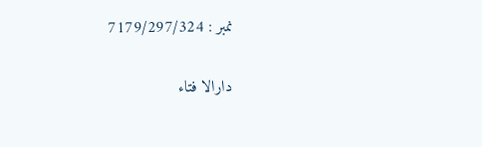نمبر : 7179/297/324

دارالا فتاء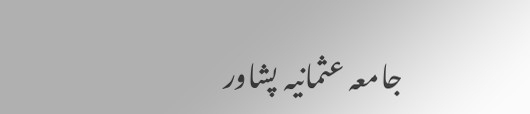جامعہ عثمانیہ پشاور